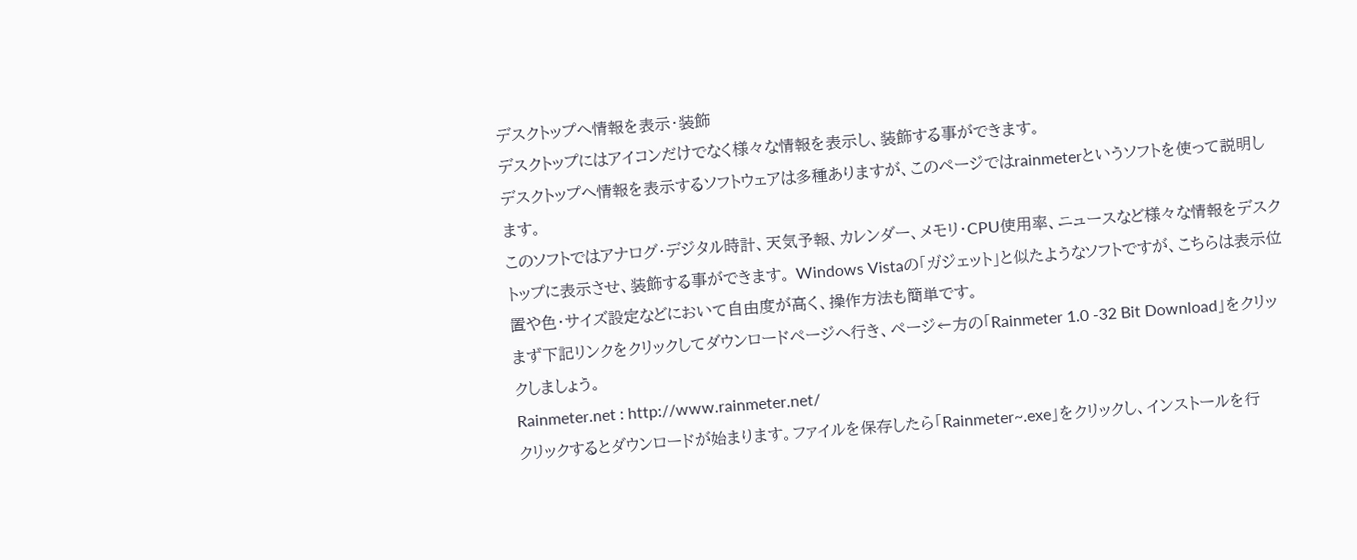デスクトップへ情報を表示・装飾
デスクトップにはアイコンだけでなく様々な情報を表示し、装飾する事ができます。
デスクトップへ情報を表示するソフトウェアは多種ありますが、このページではrainmeterというソフトを使って説明します。
このソフトではアナログ・デジタル時計、天気予報、カレンダー、メモリ・CPU使用率、ニュースなど様々な情報をデスクトップに表示させ、装飾する事ができます。 Windows Vistaの「ガジェット」と似たようなソフトですが、こちらは表示位置や色・サイズ設定などにおいて自由度が高く、操作方法も簡単です。
まず下記リンクをクリックしてダウンロードページへ行き、ページ←方の「Rainmeter 1.0 -32 Bit Download」をクリックしましょう。
Rainmeter.net : http://www.rainmeter.net/
クリックするとダウンロードが始まります。ファイルを保存したら「Rainmeter~.exe」をクリックし、インストールを行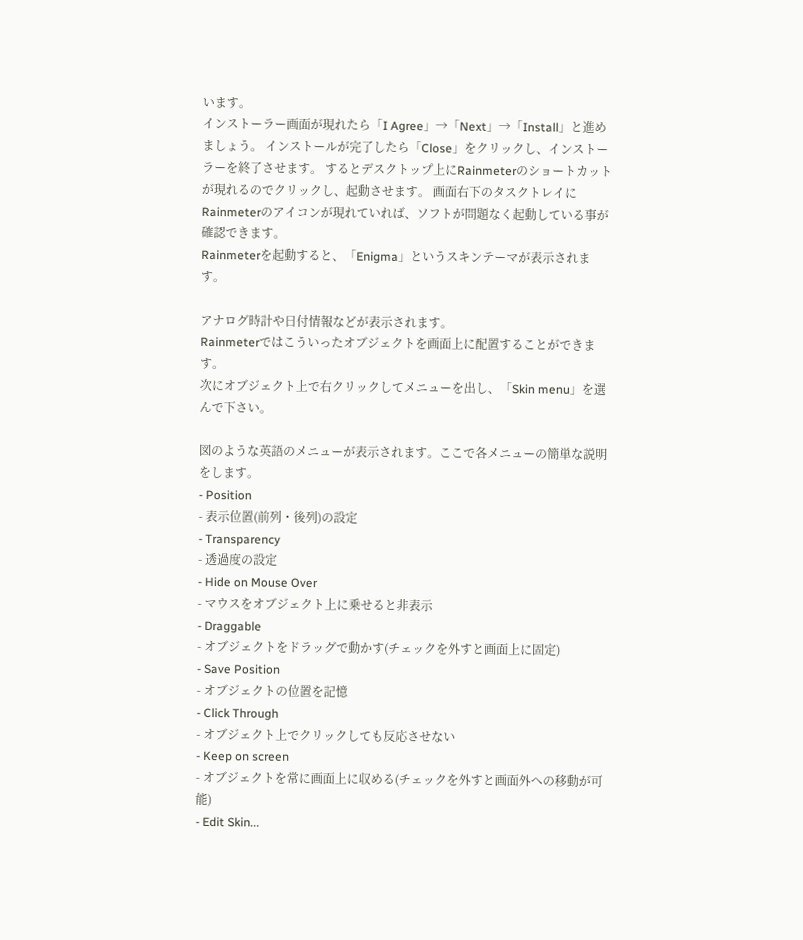います。
インストーラー画面が現れたら「I Agree」→「Next」→「Install」と進めましょう。 インストールが完了したら「Close」をクリックし、インストーラーを終了させます。 するとデスクトップ上にRainmeterのショートカットが現れるのでクリックし、起動させます。 画面右下のタスクトレイにRainmeterのアイコンが現れていれば、ソフトが問題なく起動している事が確認できます。
Rainmeterを起動すると、「Enigma」というスキンテーマが表示されます。

アナログ時計や日付情報などが表示されます。
Rainmeterではこういったオブジェクトを画面上に配置することができます。
次にオブジェクト上で右クリックしてメニューを出し、「Skin menu」を選んで下さい。

図のような英語のメニューが表示されます。ここで各メニューの簡単な説明をします。
- Position
- 表示位置(前列・後列)の設定
- Transparency
- 透過度の設定
- Hide on Mouse Over
- マウスをオブジェクト上に乗せると非表示
- Draggable
- オブジェクトをドラッグで動かす(チェックを外すと画面上に固定)
- Save Position
- オブジェクトの位置を記憶
- Click Through
- オブジェクト上でクリックしても反応させない
- Keep on screen
- オブジェクトを常に画面上に収める(チェックを外すと画面外への移動が可能)
- Edit Skin...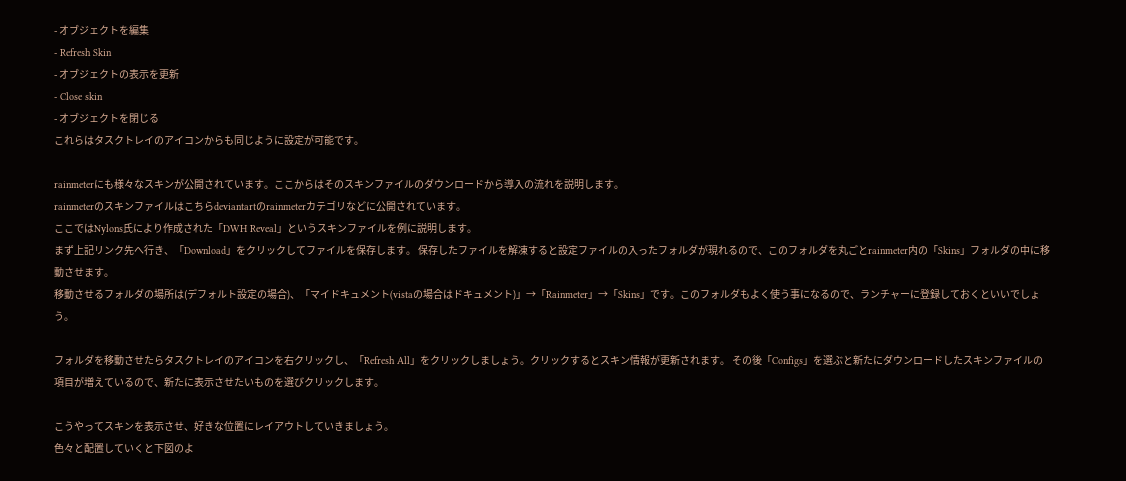- オブジェクトを編集
- Refresh Skin
- オブジェクトの表示を更新
- Close skin
- オブジェクトを閉じる
これらはタスクトレイのアイコンからも同じように設定が可能です。

rainmeterにも様々なスキンが公開されています。ここからはそのスキンファイルのダウンロードから導入の流れを説明します。
rainmeterのスキンファイルはこちらdeviantartのrainmeterカテゴリなどに公開されています。
ここではNylons氏により作成された「DWH Reveal」というスキンファイルを例に説明します。
まず上記リンク先へ行き、「Download」をクリックしてファイルを保存します。 保存したファイルを解凍すると設定ファイルの入ったフォルダが現れるので、このフォルダを丸ごとrainmeter内の「Skins」フォルダの中に移動させます。
移動させるフォルダの場所は(デフォルト設定の場合)、「マイドキュメント(vistaの場合はドキュメント)」→「Rainmeter」→「Skins」です。このフォルダもよく使う事になるので、ランチャーに登録しておくといいでしょう。

フォルダを移動させたらタスクトレイのアイコンを右クリックし、「Refresh All」をクリックしましょう。クリックするとスキン情報が更新されます。 その後「Configs」を選ぶと新たにダウンロードしたスキンファイルの項目が増えているので、新たに表示させたいものを選びクリックします。

こうやってスキンを表示させ、好きな位置にレイアウトしていきましょう。
色々と配置していくと下図のよ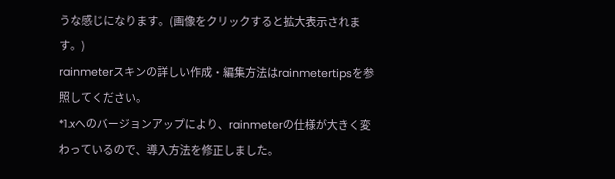うな感じになります。(画像をクリックすると拡大表示されます。)
rainmeterスキンの詳しい作成・編集方法はrainmetertipsを参照してください。
*1.xへのバージョンアップにより、rainmeterの仕様が大きく変わっているので、導入方法を修正しました。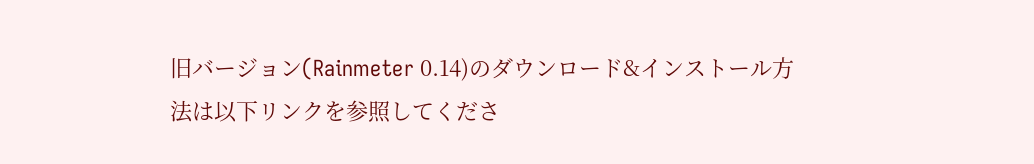旧バージョン(Rainmeter 0.14)のダウンロード&インストール方法は以下リンクを参照してくださ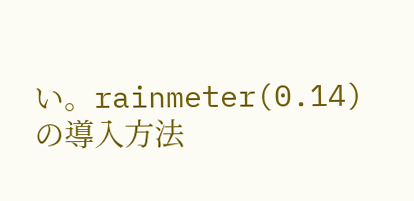い。rainmeter(0.14)の導入方法